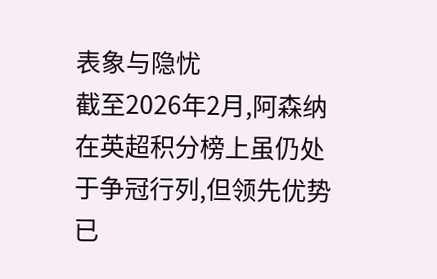表象与隐忧
截至2026年2月,阿森纳在英超积分榜上虽仍处于争冠行列,但领先优势已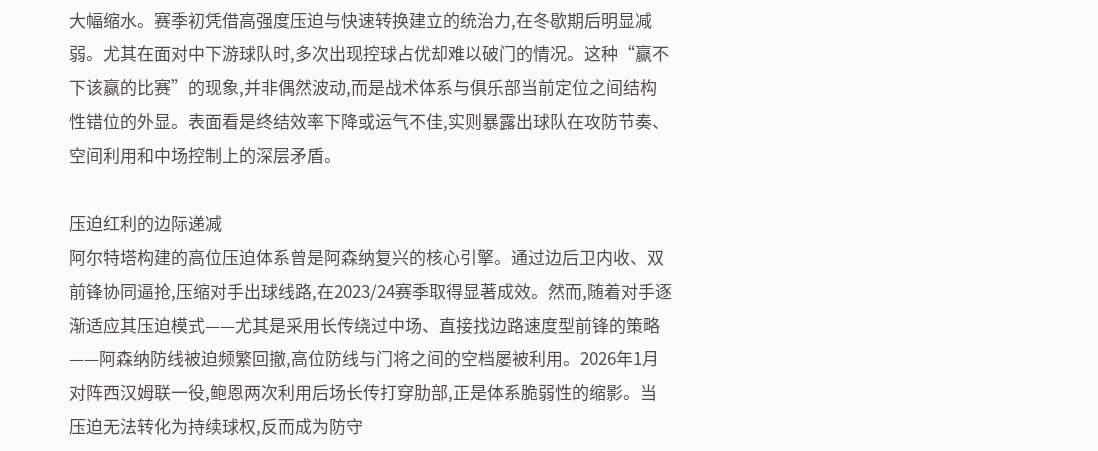大幅缩水。赛季初凭借高强度压迫与快速转换建立的统治力,在冬歇期后明显减弱。尤其在面对中下游球队时,多次出现控球占优却难以破门的情况。这种“赢不下该赢的比赛”的现象,并非偶然波动,而是战术体系与俱乐部当前定位之间结构性错位的外显。表面看是终结效率下降或运气不佳,实则暴露出球队在攻防节奏、空间利用和中场控制上的深层矛盾。

压迫红利的边际递减
阿尔特塔构建的高位压迫体系曾是阿森纳复兴的核心引擎。通过边后卫内收、双前锋协同逼抢,压缩对手出球线路,在2023/24赛季取得显著成效。然而,随着对手逐渐适应其压迫模式——尤其是采用长传绕过中场、直接找边路速度型前锋的策略——阿森纳防线被迫频繁回撤,高位防线与门将之间的空档屡被利用。2026年1月对阵西汉姆联一役,鲍恩两次利用后场长传打穿肋部,正是体系脆弱性的缩影。当压迫无法转化为持续球权,反而成为防守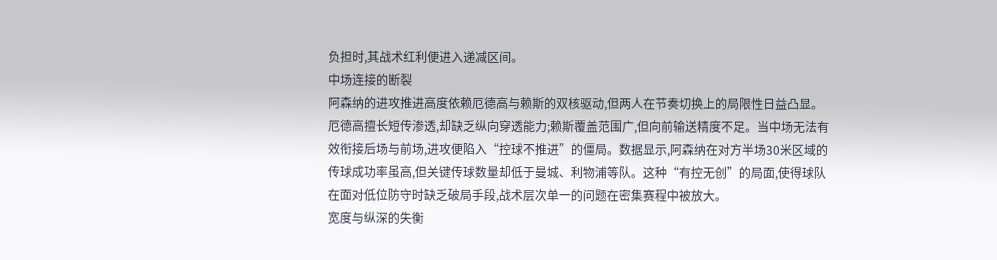负担时,其战术红利便进入递减区间。
中场连接的断裂
阿森纳的进攻推进高度依赖厄德高与赖斯的双核驱动,但两人在节奏切换上的局限性日益凸显。厄德高擅长短传渗透,却缺乏纵向穿透能力;赖斯覆盖范围广,但向前输送精度不足。当中场无法有效衔接后场与前场,进攻便陷入“控球不推进”的僵局。数据显示,阿森纳在对方半场30米区域的传球成功率虽高,但关键传球数量却低于曼城、利物浦等队。这种“有控无创”的局面,使得球队在面对低位防守时缺乏破局手段,战术层次单一的问题在密集赛程中被放大。
宽度与纵深的失衡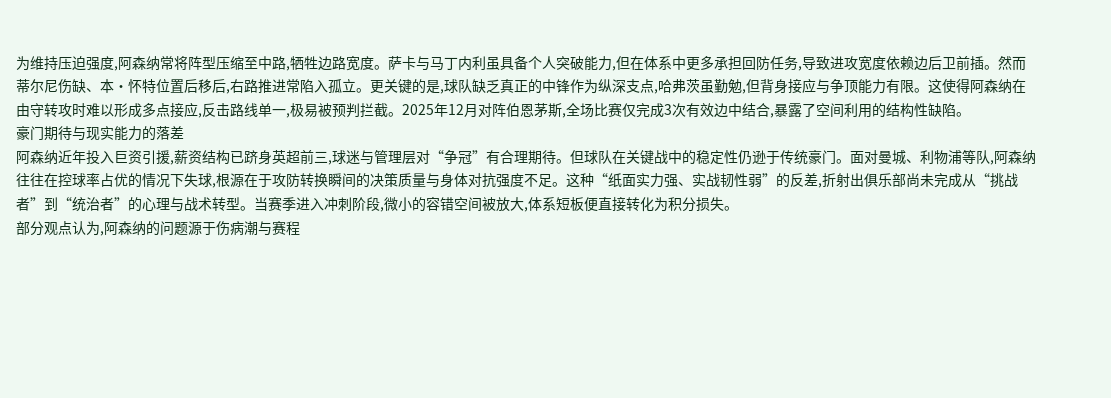为维持压迫强度,阿森纳常将阵型压缩至中路,牺牲边路宽度。萨卡与马丁内利虽具备个人突破能力,但在体系中更多承担回防任务,导致进攻宽度依赖边后卫前插。然而蒂尔尼伤缺、本·怀特位置后移后,右路推进常陷入孤立。更关键的是,球队缺乏真正的中锋作为纵深支点,哈弗茨虽勤勉,但背身接应与争顶能力有限。这使得阿森纳在由守转攻时难以形成多点接应,反击路线单一,极易被预判拦截。2025年12月对阵伯恩茅斯,全场比赛仅完成3次有效边中结合,暴露了空间利用的结构性缺陷。
豪门期待与现实能力的落差
阿森纳近年投入巨资引援,薪资结构已跻身英超前三,球迷与管理层对“争冠”有合理期待。但球队在关键战中的稳定性仍逊于传统豪门。面对曼城、利物浦等队,阿森纳往往在控球率占优的情况下失球,根源在于攻防转换瞬间的决策质量与身体对抗强度不足。这种“纸面实力强、实战韧性弱”的反差,折射出俱乐部尚未完成从“挑战者”到“统治者”的心理与战术转型。当赛季进入冲刺阶段,微小的容错空间被放大,体系短板便直接转化为积分损失。
部分观点认为,阿森纳的问题源于伤病潮与赛程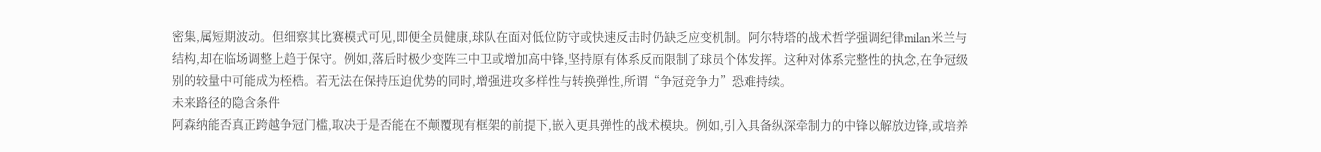密集,属短期波动。但细察其比赛模式可见,即便全员健康,球队在面对低位防守或快速反击时仍缺乏应变机制。阿尔特塔的战术哲学强调纪律milan米兰与结构,却在临场调整上趋于保守。例如,落后时极少变阵三中卫或增加高中锋,坚持原有体系反而限制了球员个体发挥。这种对体系完整性的执念,在争冠级别的较量中可能成为桎梏。若无法在保持压迫优势的同时,增强进攻多样性与转换弹性,所谓“争冠竞争力”恐难持续。
未来路径的隐含条件
阿森纳能否真正跨越争冠门槛,取决于是否能在不颠覆现有框架的前提下,嵌入更具弹性的战术模块。例如,引入具备纵深牵制力的中锋以解放边锋,或培养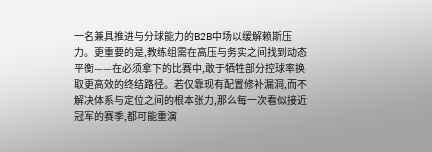一名兼具推进与分球能力的B2B中场以缓解赖斯压力。更重要的是,教练组需在高压与务实之间找到动态平衡——在必须拿下的比赛中,敢于牺牲部分控球率换取更高效的终结路径。若仅靠现有配置修补漏洞,而不解决体系与定位之间的根本张力,那么每一次看似接近冠军的赛季,都可能重演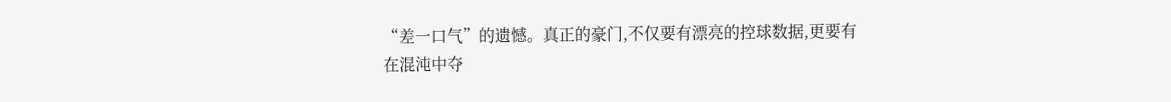“差一口气”的遗憾。真正的豪门,不仅要有漂亮的控球数据,更要有在混沌中夺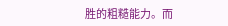胜的粗糙能力。而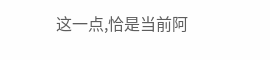这一点,恰是当前阿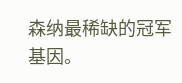森纳最稀缺的冠军基因。